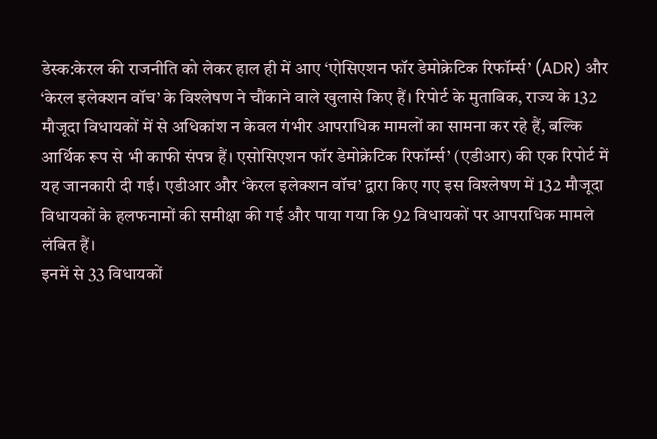डेस्क:केरल की राजनीति को लेकर हाल ही में आए ‘एोसिएशन फॉर डेमोक्रेटिक रिफॉर्म्स’ (ADR) और ‘केरल इलेक्शन वॉच’ के विश्लेषण ने चौंकाने वाले खुलासे किए हैं। रिपोर्ट के मुताबिक, राज्य के 132 मौजूदा विधायकों में से अधिकांश न केवल गंभीर आपराधिक मामलों का सामना कर रहे हैं, बल्कि आर्थिक रूप से भी काफी संपन्न हैं। एसोसिएशन फॉर डेमोक्रेटिक रिफॉर्म्स’ (एडीआर) की एक रिपोर्ट में यह जानकारी दी गई। एडीआर और ‘केरल इलेक्शन वॉच’ द्वारा किए गए इस विश्लेषण में 132 मौजूदा विधायकों के हलफनामों की समीक्षा की गई और पाया गया कि 92 विधायकों पर आपराधिक मामले लंबित हैं।
इनमें से 33 विधायकों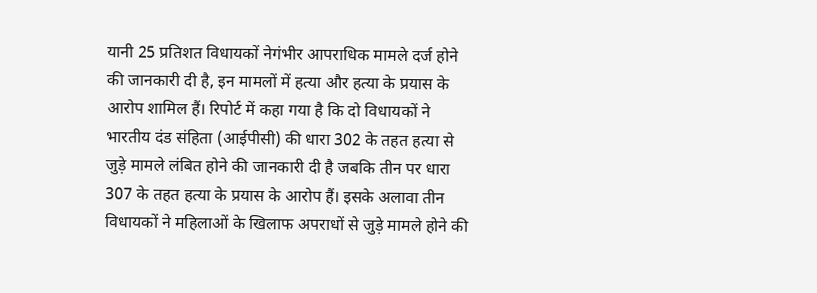यानी 25 प्रतिशत विधायकों नेगंभीर आपराधिक मामले दर्ज होने की जानकारी दी है, इन मामलों में हत्या और हत्या के प्रयास के आरोप शामिल हैं। रिपोर्ट में कहा गया है कि दो विधायकों ने भारतीय दंड संहिता (आईपीसी) की धारा 302 के तहत हत्या से जुड़े मामले लंबित होने की जानकारी दी है जबकि तीन पर धारा 307 के तहत हत्या के प्रयास के आरोप हैं। इसके अलावा तीन विधायकों ने महिलाओं के खिलाफ अपराधों से जुड़े मामले होने की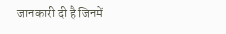जानकारी दी है जिनमें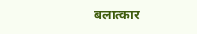बलात्कार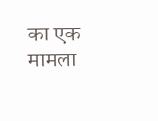का एक मामला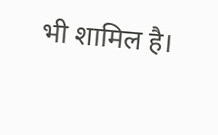भी शामिल है।